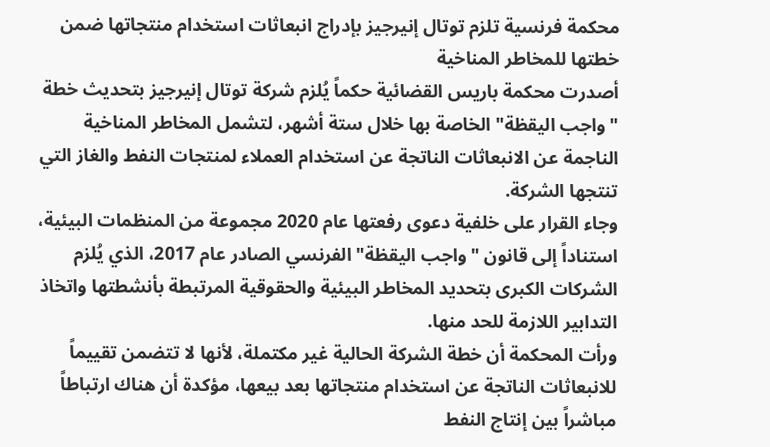محكمة فرنسية تلزم توتال إنيرجيز بإدراج انبعاثات استخدام منتجاتها ضمن خطتها للمخاطر المناخية
أصدرت محكمة باريس القضائية حكماً يُلزم شركة توتال إنيرجيز بتحديث خطة "واجب اليقظة" الخاصة بها خلال ستة أشهر، لتشمل المخاطر المناخية الناجمة عن الانبعاثات الناتجة عن استخدام العملاء لمنتجات النفط والغاز التي تنتجها الشركة.
وجاء القرار على خلفية دعوى رفعتها عام 2020 مجموعة من المنظمات البيئية، استناداً إلى قانون "واجب اليقظة" الفرنسي الصادر عام 2017، الذي يُلزم الشركات الكبرى بتحديد المخاطر البيئية والحقوقية المرتبطة بأنشطتها واتخاذ التدابير اللازمة للحد منها.
ورأت المحكمة أن خطة الشركة الحالية غير مكتملة، لأنها لا تتضمن تقييماً للانبعاثات الناتجة عن استخدام منتجاتها بعد بيعها، مؤكدة أن هناك ارتباطاً مباشراً بين إنتاج النفط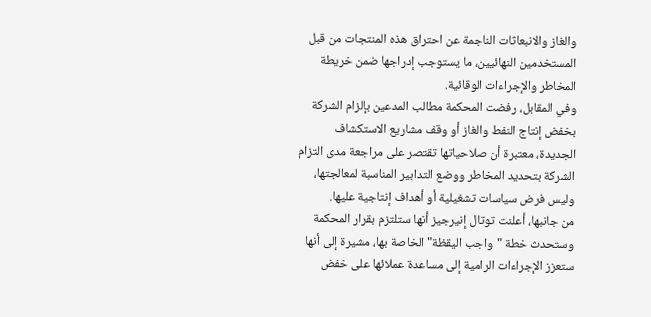والغاز والانبعاثات الناجمة عن احتراق هذه المنتجات من قبل المستخدمين النهائيين، ما يستوجب إدراجها ضمن خريطة المخاطر والإجراءات الوقائية.
وفي المقابل، رفضت المحكمة مطالب المدعين بإلزام الشركة بخفض إنتاج النفط والغاز أو وقف مشاريع الاستكشاف الجديدة، معتبرة أن صلاحياتها تقتصر على مراجعة مدى التزام الشركة بتحديد المخاطر ووضع التدابير المناسبة لمعالجتها، وليس فرض سياسات تشغيلية أو أهداف إنتاجية عليها.
من جانبها، أعلنت توتال إنيرجيز أنها ستلتزم بقرار المحكمة وستحدث خطة "واجب اليقظة" الخاصة بها، مشيرة إلى أنها ستعزز الإجراءات الرامية إلى مساعدة عملائها على خفض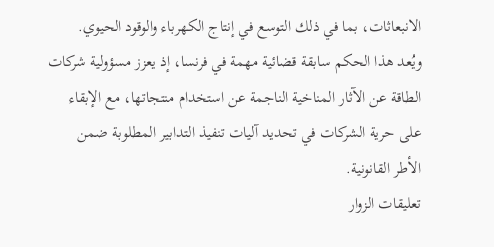الانبعاثات، بما في ذلك التوسع في إنتاج الكهرباء والوقود الحيوي.
ويُعد هذا الحكم سابقة قضائية مهمة في فرنسا، إذ يعزز مسؤولية شركات الطاقة عن الآثار المناخية الناجمة عن استخدام منتجاتها، مع الإبقاء على حرية الشركات في تحديد آليات تنفيذ التدابير المطلوبة ضمن الأطر القانونية.
تعليقات الزوار